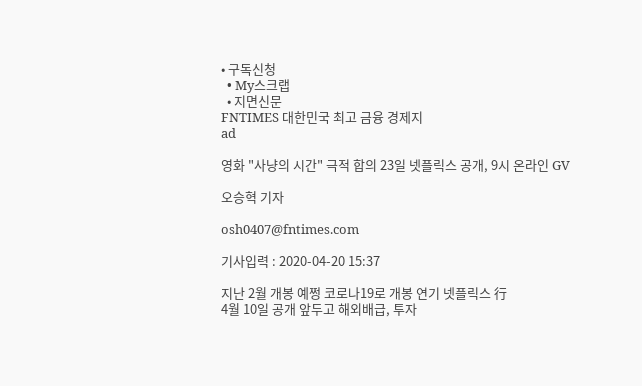• 구독신청
  • My스크랩
  • 지면신문
FNTIMES 대한민국 최고 금융 경제지
ad

영화 "사냥의 시간" 극적 합의 23일 넷플릭스 공개, 9시 온라인 GV

오승혁 기자

osh0407@fntimes.com

기사입력 : 2020-04-20 15:37

지난 2월 개봉 예쩡 코로나19로 개봉 연기 넷플릭스 行
4월 10일 공개 앞두고 해외배급, 투자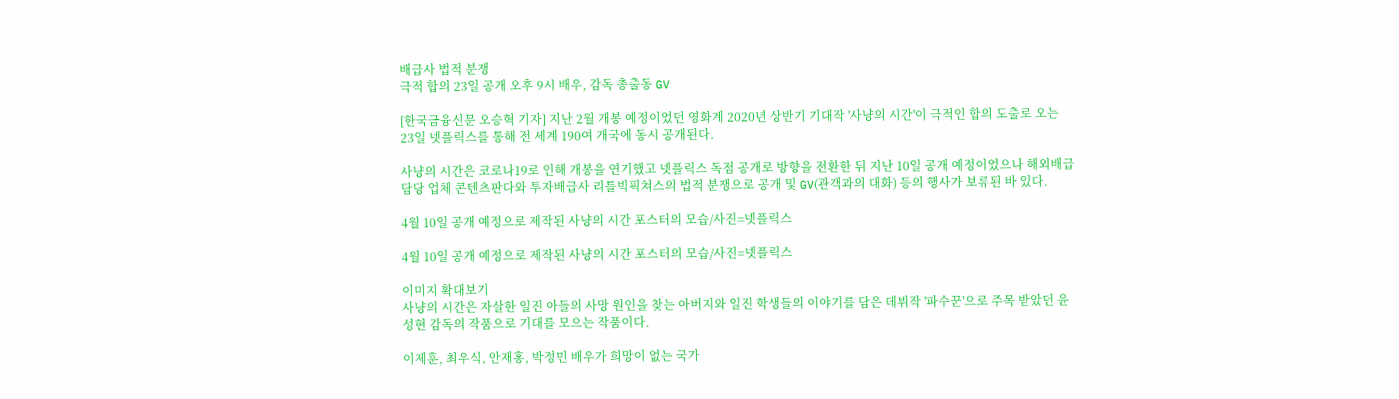배급사 법적 분쟁
극적 합의 23일 공개 오후 9시 배우, 감독 총출동 GV

[한국금융신문 오승혁 기자] 지난 2월 개봉 예정이었던 영화계 2020년 상반기 기대작 '사냥의 시간'이 극적인 합의 도출로 오는 23일 넷플릭스를 통해 전 세계 190여 개국에 동시 공개된다.

사냥의 시간은 코로나19로 인해 개봉을 연기했고 넷플릭스 독점 공개로 방향을 전환한 뒤 지난 10일 공개 예정이었으나 해외배급 담당 업체 콘텐츠판다와 투자배급사 리틀빅픽쳐스의 법적 분쟁으로 공개 및 GV(관객과의 대화) 등의 행사가 보류된 바 있다.

4월 10일 공개 예정으로 제작된 사냥의 시간 포스터의 모습/사진=넷플릭스

4월 10일 공개 예정으로 제작된 사냥의 시간 포스터의 모습/사진=넷플릭스

이미지 확대보기
사냥의 시간은 자살한 일진 아들의 사망 원인을 찾는 아버지와 일진 학생들의 이야기를 담은 데뷔작 '파수꾼'으로 주목 받았던 윤성현 감독의 작품으로 기대를 모으는 작품이다.

이제훈, 최우식, 안재홍, 박정민 배우가 희망이 없는 국가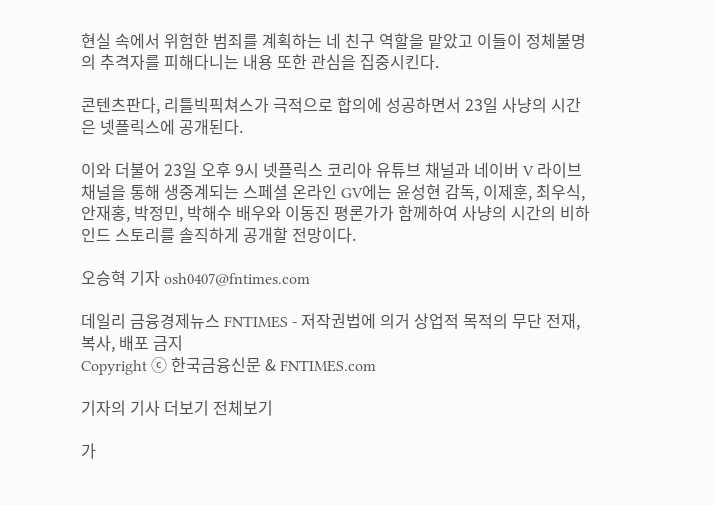현실 속에서 위험한 범죄를 계획하는 네 친구 역할을 맡았고 이들이 정체불명의 추격자를 피해다니는 내용 또한 관심을 집중시킨다.

콘텐츠판다, 리틀빅픽쳐스가 극적으로 합의에 성공하면서 23일 사냥의 시간은 넷플릭스에 공개된다.

이와 더불어 23일 오후 9시 넷플릭스 코리아 유튜브 채널과 네이버 V 라이브 채널을 통해 생중계되는 스페셜 온라인 GV에는 윤성현 감독, 이제훈, 최우식, 안재홍, 박정민, 박해수 배우와 이동진 평론가가 함께하여 사냥의 시간의 비하인드 스토리를 솔직하게 공개할 전망이다.

오승혁 기자 osh0407@fntimes.com

데일리 금융경제뉴스 FNTIMES - 저작권법에 의거 상업적 목적의 무단 전재, 복사, 배포 금지
Copyright ⓒ 한국금융신문 & FNTIMES.com

기자의 기사 더보기 전체보기

가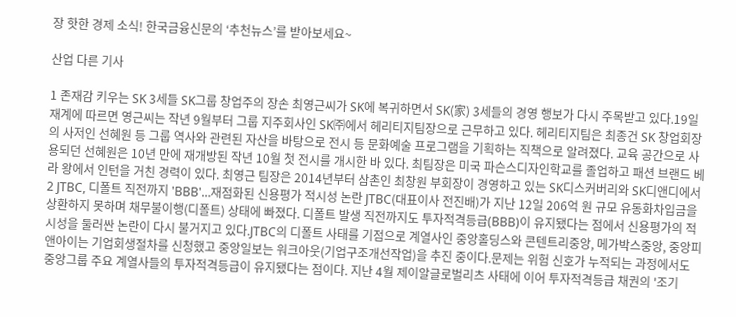장 핫한 경제 소식! 한국금융신문의 ‘추천뉴스’를 받아보세요~

산업 다른 기사

1 존재감 키우는 SK 3세들 SK그룹 창업주의 장손 최영근씨가 SK에 복귀하면서 SK(家) 3세들의 경영 행보가 다시 주목받고 있다.19일 재계에 따르면 영근씨는 작년 9월부터 그룹 지주회사인 SK㈜에서 헤리티지팀장으로 근무하고 있다. 헤리티지팀은 최종건 SK 창업회장의 사저인 선혜원 등 그룹 역사와 관련된 자산을 바탕으로 전시 등 문화예술 프로그램을 기획하는 직책으로 알려졌다. 교육 공간으로 사용되던 선혜원은 10년 만에 재개방된 작년 10월 첫 전시를 개시한 바 있다. 최팀장은 미국 파슨스디자인학교를 졸업하고 패션 브랜드 베라 왕에서 인턴을 거친 경력이 있다. 최영근 팀장은 2014년부터 삼촌인 최창원 부회장이 경영하고 있는 SK디스커버리와 SK디앤디에서 2 JTBC, 디폴트 직전까지 'BBB'…재점화된 신용평가 적시성 논란 JTBC(대표이사 전진배)가 지난 12일 206억 원 규모 유동화차입금을 상환하지 못하며 채무불이행(디폴트) 상태에 빠졌다. 디폴트 발생 직전까지도 투자적격등급(BBB)이 유지됐다는 점에서 신용평가의 적시성을 둘러싼 논란이 다시 불거지고 있다.JTBC의 디폴트 사태를 기점으로 계열사인 중앙홀딩스와 콘텐트리중앙, 메가박스중앙, 중앙피앤아이는 기업회생절차를 신청했고 중앙일보는 워크아웃(기업구조개선작업)을 추진 중이다.문제는 위험 신호가 누적되는 과정에서도 중앙그룹 주요 계열사들의 투자적격등급이 유지됐다는 점이다. 지난 4월 제이알글로벌리츠 사태에 이어 투자적격등급 채권의 '조기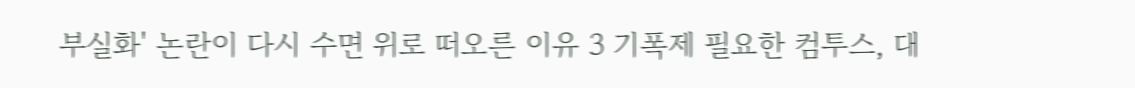부실화' 논란이 다시 수면 위로 떠오른 이유 3 기폭제 필요한 컴투스, 대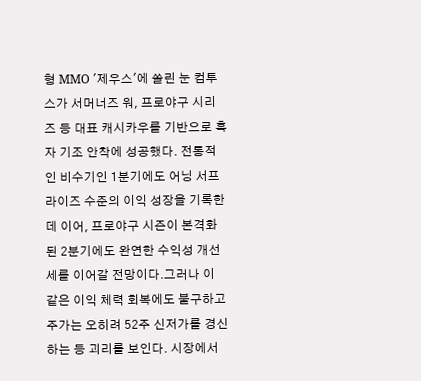형 MMO '제우스'에 쏠린 눈 컴투스가 서머너즈 워, 프로야구 시리즈 등 대표 캐시카우를 기반으로 흑자 기조 안착에 성공했다. 전통적인 비수기인 1분기에도 어닝 서프라이즈 수준의 이익 성장을 기록한 데 이어, 프로야구 시즌이 본격화된 2분기에도 완연한 수익성 개선세를 이어갈 전망이다.그러나 이 같은 이익 체력 회복에도 불구하고 주가는 오히려 52주 신저가를 경신하는 등 괴리를 보인다. 시장에서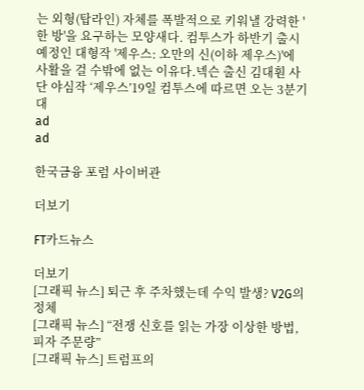는 외형(탑라인) 자체를 폭발적으로 키워낼 강력한 '한 방'을 요구하는 모양새다. 컴투스가 하반기 출시 예정인 대형작 '제우스: 오만의 신(이하 제우스)'에 사활을 걸 수밖에 없는 이유다.넥슨 출신 김대훤 사단 야심작 ‘제우스’19일 컴투스에 따르면 오는 3분기 대
ad
ad

한국금융 포럼 사이버관

더보기

FT카드뉴스

더보기
[그래픽 뉴스] 퇴근 후 주차했는데 수익 발생? V2G의 정체
[그래픽 뉴스] “전쟁 신호를 읽는 가장 이상한 방법, 피자 주문량”
[그래픽 뉴스] 트럼프의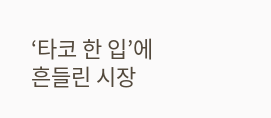‘타코 한 입’에 흔들린 시장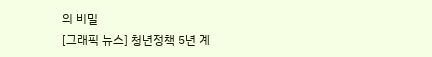의 비밀
[그래픽 뉴스] 청년정책 5년 계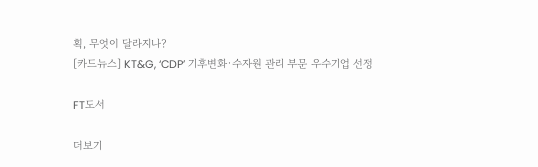획, 무엇이 달라지나?
[카드뉴스] KT&G, ‘CDP’ 기후변화·수자원 관리 부문 우수기업 선정

FT도서

더보기